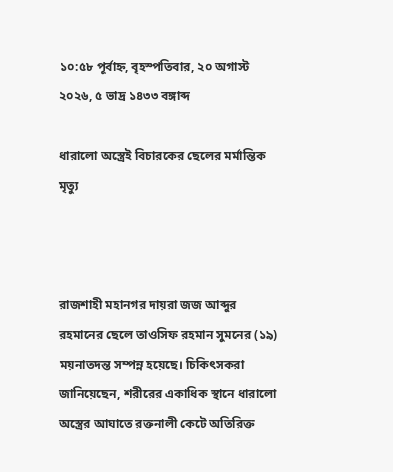১০:৫৮ পূর্বাহ্ন, বৃহস্পতিবার, ২০ অগাস্ট ২০২৬, ৫ ভাদ্র ১৪৩৩ বঙ্গাব্দ

ধারালো অস্ত্রেই বিচারকের ছেলের মর্মান্তিক মৃত্যু



রাজশাহী মহানগর দায়রা জজ আব্দুর রহমানের ছেলে তাওসিফ রহমান সুমনের (১৯) ময়নাতদন্ত সম্পন্ন হয়েছে। চিকিৎসকরা জানিয়েছেন, শরীরের একাধিক স্থানে ধারালো অস্ত্রের আঘাতে রক্তনালী কেটে অতিরিক্ত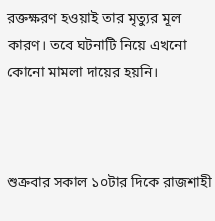রক্তক্ষরণ হওয়াই তার মৃত্যুর মূল কারণ। তবে ঘটনাটি নিয়ে এখনো কোনো মামলা দায়ের হয়নি।



শুক্রবার সকাল ১০টার দিকে রাজশাহী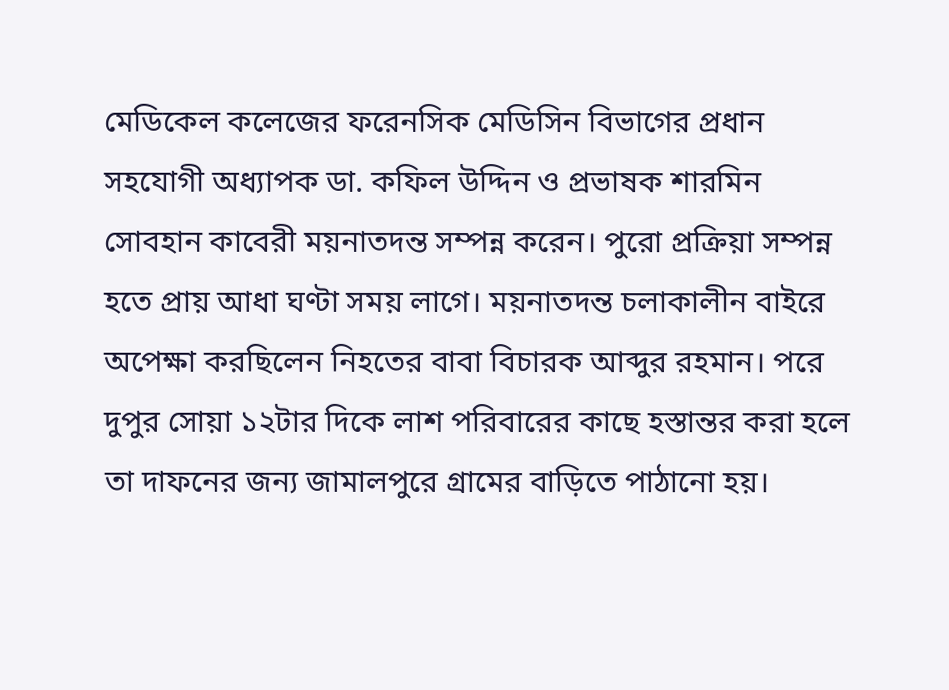মেডিকেল কলেজের ফরেনসিক মেডিসিন বিভাগের প্রধান সহযোগী অধ্যাপক ডা. কফিল উদ্দিন ও প্রভাষক শারমিন সোবহান কাবেরী ময়নাতদন্ত সম্পন্ন করেন। পুরো প্রক্রিয়া সম্পন্ন হতে প্রায় আধা ঘণ্টা সময় লাগে। ময়নাতদন্ত চলাকালীন বাইরে অপেক্ষা করছিলেন নিহতের বাবা বিচারক আব্দুর রহমান। পরে দুপুর সোয়া ১২টার দিকে লাশ পরিবারের কাছে হস্তান্তর করা হলে তা দাফনের জন্য জামালপুরে গ্রামের বাড়িতে পাঠানো হয়।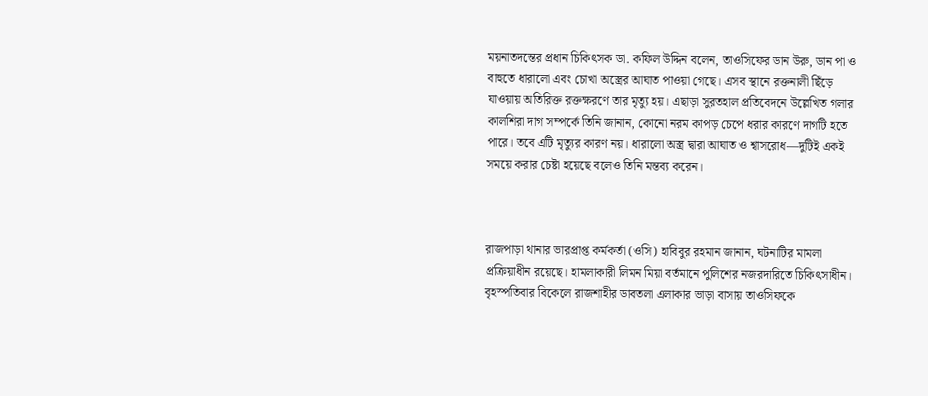ময়নাতদন্তের প্রধান চিকিৎসক ডা. কফিল উদ্দিন বলেন, তাওসিফের ডান উরু, ডান পা ও বাহুতে ধারালো এবং চোখা অস্ত্রের আঘাত পাওয়া গেছে। এসব স্থানে রক্তনালী ছিঁড়ে যাওয়ায় অতিরিক্ত রক্তক্ষরণে তার মৃত্যু হয়। এছাড়া সুরতহাল প্রতিবেদনে উল্লেখিত গলার কালশিরা দাগ সম্পর্কে তিনি জানান, কোনো নরম কাপড় চেপে ধরার কারণে দাগটি হতে পারে। তবে এটি মৃত্যুর কারণ নয়। ধারালো অস্ত্র দ্বারা আঘাত ও শ্বাসরোধ—দুটিই একই সময়ে করার চেষ্টা হয়েছে বলেও তিনি মন্তব্য করেন।



রাজপাড়া থানার ভারপ্রাপ্ত কর্মকর্তা (ওসি) হাবিবুর রহমান জানান, ঘটনাটির মামলা প্রক্রিয়াধীন রয়েছে। হামলাকারী লিমন মিয়া বর্তমানে পুলিশের নজরদারিতে চিকিৎসাধীন। বৃহস্পতিবার বিকেলে রাজশাহীর ডাবতলা এলাকার ভাড়া বাসায় তাওসিফকে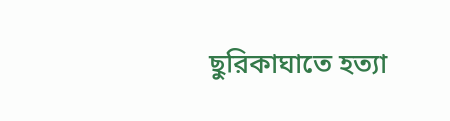ছুরিকাঘাতে হত্যা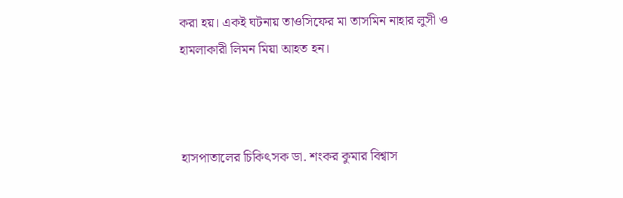করা হয়। একই ঘটনায় তাওসিফের মা তাসমিন নাহার লুসী ও হামলাকারী লিমন মিয়া আহত হন।



হাসপাতালের চিকিৎসক ডা. শংকর কুমার বিশ্বাস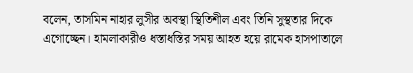বলেন, তাসমিন নাহার লুসীর অবস্থা স্থিতিশীল এবং তিনি সুস্থতার দিকে এগোচ্ছেন। হামলাকারীও ধস্তাধস্তির সময় আহত হয়ে রামেক হাসপাতালে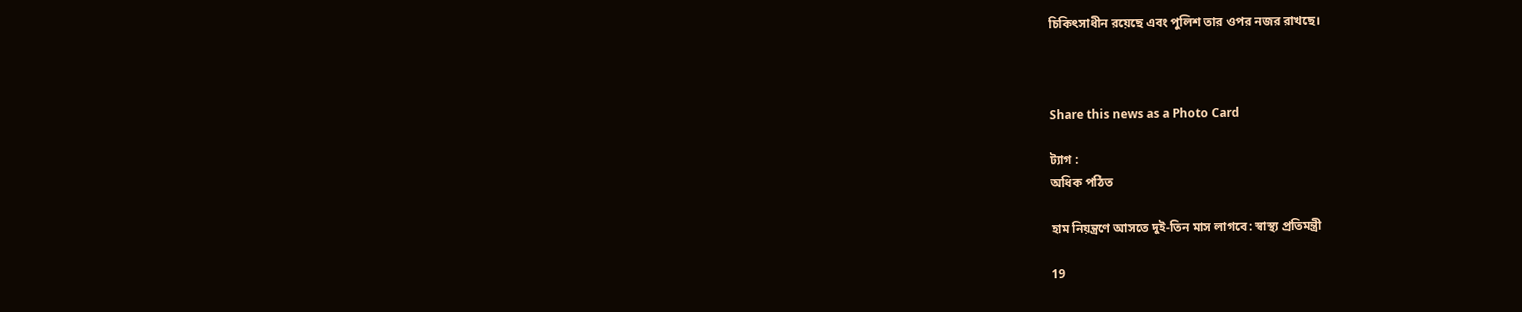চিকিৎসাধীন রয়েছে এবং পুলিশ তার ওপর নজর রাখছে।



Share this news as a Photo Card

ট্যাগ :
অধিক পঠিত

হাম নিয়ন্ত্রণে আসতে দুই-তিন মাস লাগবে: স্বাস্থ্য প্রতিমন্ত্রী

19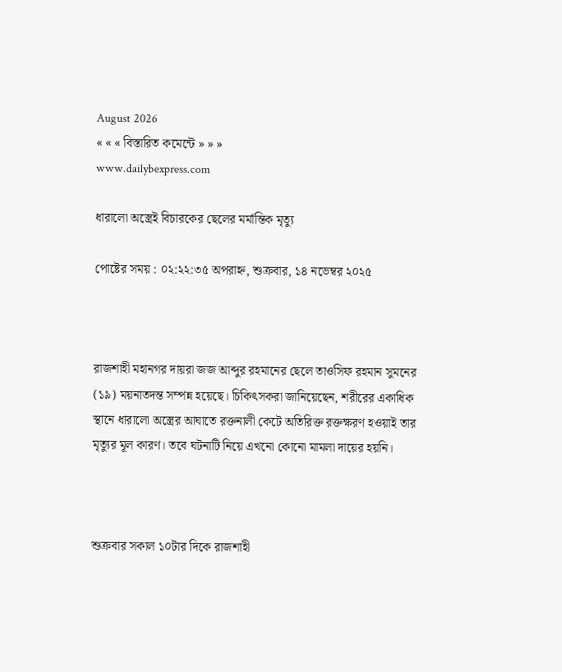August 2026
« « « বিস্তারিত কমেন্টে » » »
www.dailybexpress.com

ধারালো অস্ত্রেই বিচারকের ছেলের মর্মান্তিক মৃত্যু

পোষ্টের সময় : ০২:২২:৩৫ অপরাহ্ন, শুক্রবার, ১৪ নভেম্বর ২০২৫



রাজশাহী মহানগর দায়রা জজ আব্দুর রহমানের ছেলে তাওসিফ রহমান সুমনের (১৯) ময়নাতদন্ত সম্পন্ন হয়েছে। চিকিৎসকরা জানিয়েছেন, শরীরের একাধিক স্থানে ধারালো অস্ত্রের আঘাতে রক্তনালী কেটে অতিরিক্ত রক্তক্ষরণ হওয়াই তার মৃত্যুর মূল কারণ। তবে ঘটনাটি নিয়ে এখনো কোনো মামলা দায়ের হয়নি।



শুক্রবার সকাল ১০টার দিকে রাজশাহী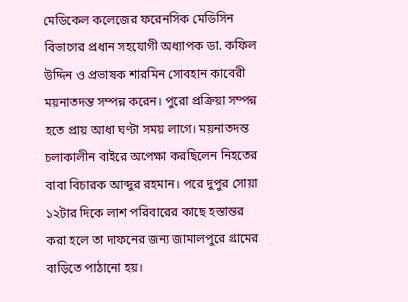মেডিকেল কলেজের ফরেনসিক মেডিসিন বিভাগের প্রধান সহযোগী অধ্যাপক ডা. কফিল উদ্দিন ও প্রভাষক শারমিন সোবহান কাবেরী ময়নাতদন্ত সম্পন্ন করেন। পুরো প্রক্রিয়া সম্পন্ন হতে প্রায় আধা ঘণ্টা সময় লাগে। ময়নাতদন্ত চলাকালীন বাইরে অপেক্ষা করছিলেন নিহতের বাবা বিচারক আব্দুর রহমান। পরে দুপুর সোয়া ১২টার দিকে লাশ পরিবারের কাছে হস্তান্তর করা হলে তা দাফনের জন্য জামালপুরে গ্রামের বাড়িতে পাঠানো হয়।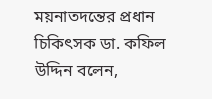ময়নাতদন্তের প্রধান চিকিৎসক ডা. কফিল উদ্দিন বলেন,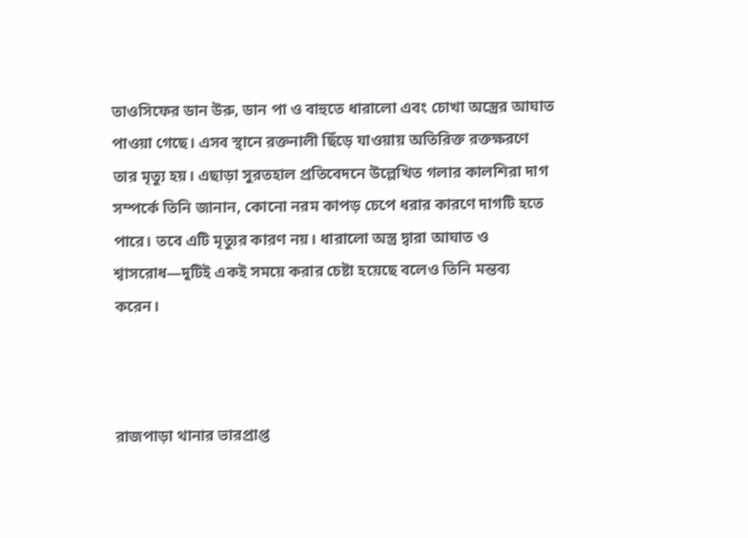তাওসিফের ডান উরু, ডান পা ও বাহুতে ধারালো এবং চোখা অস্ত্রের আঘাত পাওয়া গেছে। এসব স্থানে রক্তনালী ছিঁড়ে যাওয়ায় অতিরিক্ত রক্তক্ষরণে তার মৃত্যু হয়। এছাড়া সুরতহাল প্রতিবেদনে উল্লেখিত গলার কালশিরা দাগ সম্পর্কে তিনি জানান, কোনো নরম কাপড় চেপে ধরার কারণে দাগটি হতে পারে। তবে এটি মৃত্যুর কারণ নয়। ধারালো অস্ত্র দ্বারা আঘাত ও শ্বাসরোধ—দুটিই একই সময়ে করার চেষ্টা হয়েছে বলেও তিনি মন্তব্য করেন।



রাজপাড়া থানার ভারপ্রাপ্ত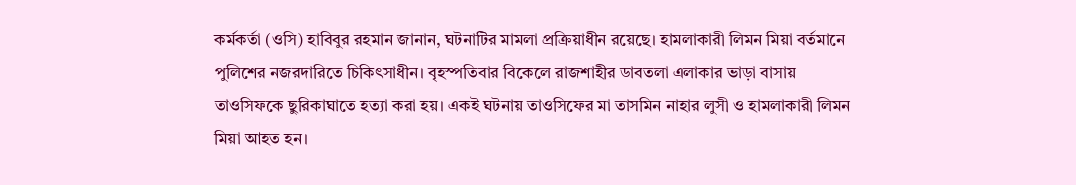কর্মকর্তা (ওসি) হাবিবুর রহমান জানান, ঘটনাটির মামলা প্রক্রিয়াধীন রয়েছে। হামলাকারী লিমন মিয়া বর্তমানে পুলিশের নজরদারিতে চিকিৎসাধীন। বৃহস্পতিবার বিকেলে রাজশাহীর ডাবতলা এলাকার ভাড়া বাসায় তাওসিফকে ছুরিকাঘাতে হত্যা করা হয়। একই ঘটনায় তাওসিফের মা তাসমিন নাহার লুসী ও হামলাকারী লিমন মিয়া আহত হন।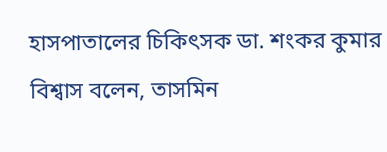হাসপাতালের চিকিৎসক ডা. শংকর কুমার বিশ্বাস বলেন, তাসমিন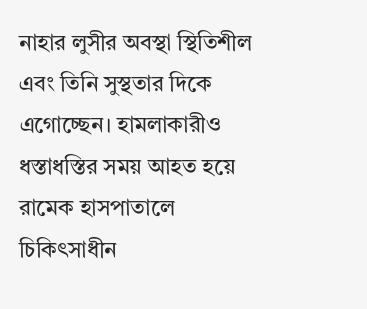নাহার লুসীর অবস্থা স্থিতিশীল এবং তিনি সুস্থতার দিকে এগোচ্ছেন। হামলাকারীও ধস্তাধস্তির সময় আহত হয়ে রামেক হাসপাতালে চিকিৎসাধীন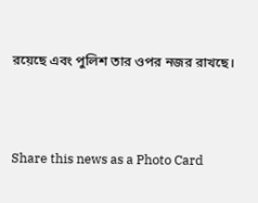রয়েছে এবং পুলিশ তার ওপর নজর রাখছে।



Share this news as a Photo Card